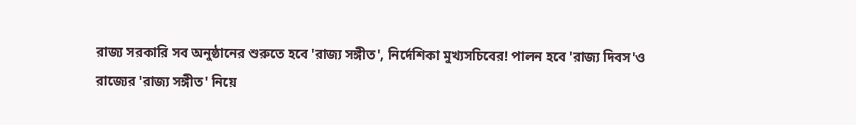রাজ্য সরকারি সব অনুষ্ঠানের শুরুতে হবে 'রাজ্য সঙ্গীত', নির্দেশিকা মুখ্যসচিবের! পালন হবে 'রাজ্য দিবস'ও
রাজ্যের 'রাজ্য সঙ্গীত' নিয়ে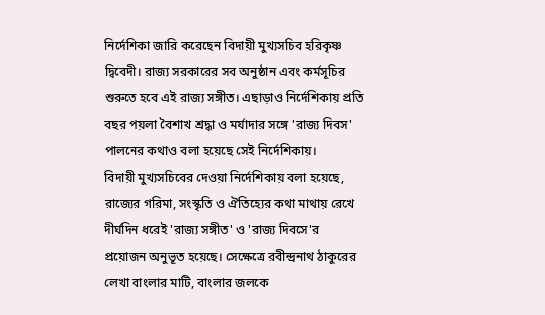নির্দেশিকা জারি করেছেন বিদায়ী মুখ্যসচিব হরিকৃষ্ণ দ্বিবেদী। রাজ্য সরকারের সব অনুষ্ঠান এবং কর্মসূচির শুরুতে হবে এই রাজ্য সঙ্গীত। এছাড়াও নির্দেশিকায় প্রতি বছর পয়লা বৈশাখ শ্রদ্ধা ও মর্যাদার সঙ্গে 'রাজ্য দিবস' পালনের কথাও বলা হয়েছে সেই নির্দেশিকায়।
বিদায়ী মুখ্যসচিবের দেওয়া নির্দেশিকায় বলা হয়েছে, রাজ্যের গরিমা, সংস্কৃতি ও ঐতিহ্যের কথা মাথায় রেখে দীর্ঘদিন ধরেই 'রাজ্য সঙ্গীত' ও 'রাজ্য দিবসে'র প্রয়োজন অনুভূত হয়েছে। সেক্ষেত্রে রবীন্দ্রনাথ ঠাকুরের লেখা বাংলার মাটি, বাংলার জলকে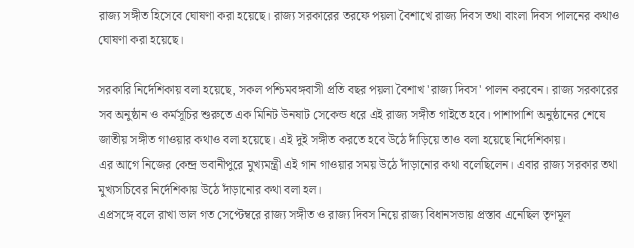রাজ্য সঙ্গীত হিসেবে ঘোষণা করা হয়েছে। রাজ্য সরকারের তরফে পয়লা বৈশাখে রাজ্য দিবস তথা বাংলা দিবস পালনের কথাও ঘোষণা করা হয়েছে।

সরকারি নির্দেশিকায় বলা হয়েছে, সকল পশ্চিমবঙ্গবাসী প্রতি বছর পয়লা বৈশাখ 'রাজ্য দিবস' পালন করবেন। রাজ্য সরকারের সব অনুষ্ঠান ও কর্মসূচির শুরুতে এক মিনিট উনষাট সেকেন্ড ধরে এই রাজ্য সঙ্গীত গাইতে হবে। পাশাপাশি অনুষ্ঠানের শেষে জাতীয় সঙ্গীত গাওয়ার কথাও বলা হয়েছে। এই দুই সঙ্গীত করতে হবে উঠে দাঁড়িয়ে তাও বলা হয়েছে নির্দেশিকায়।
এর আগে নিজের কেন্দ্র ভবানীপুরে মুখ্যমন্ত্রী এই গান গাওয়ার সময় উঠে দাঁড়ানোর কথা বলেছিলেন। এবার রাজ্য সরকার তথা মুখ্যসচিবের নির্দেশিকায় উঠে দাঁড়ানোর কথা বলা হল।
এপ্রসঙ্গে বলে রাখা ভাল গত সেপ্টেম্বরে রাজ্য সঙ্গীত ও রাজ্য দিবস নিয়ে রাজ্য বিধানসভায় প্রস্তাব এনেছিল তৃণমূল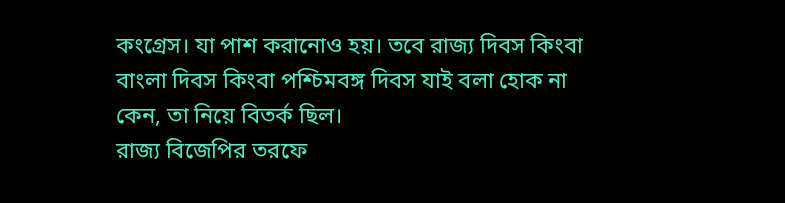কংগ্রেস। যা পাশ করানোও হয়। তবে রাজ্য দিবস কিংবা বাংলা দিবস কিংবা পশ্চিমবঙ্গ দিবস যাই বলা হোক না কেন, তা নিয়ে বিতর্ক ছিল।
রাজ্য বিজেপির তরফে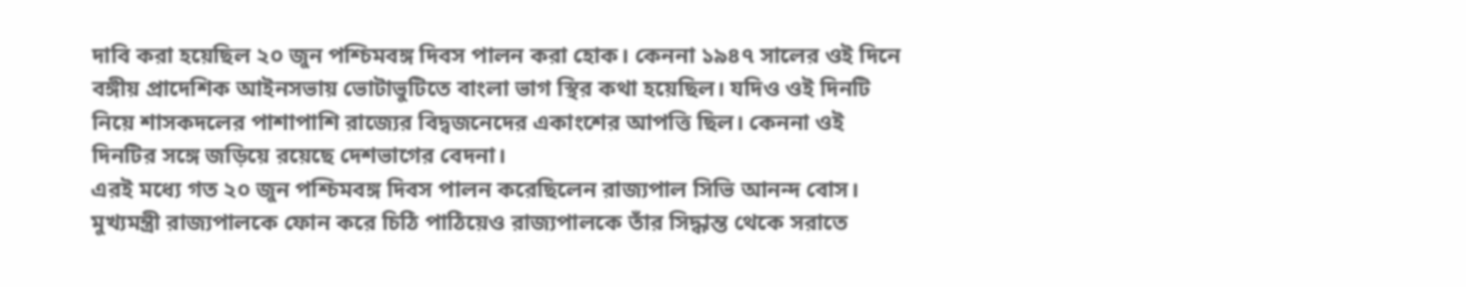দাবি করা হয়েছিল ২০ জুন পশ্চিমবঙ্গ দিবস পালন করা হোক। কেননা ১৯৪৭ সালের ওই দিনে বঙ্গীয় প্রাদেশিক আইনসভায় ভোটাভুটিতে বাংলা ভাগ স্থির কথা হয়েছিল। যদিও ওই দিনটি নিয়ে শাসকদলের পাশাপাশি রাজ্যের বিদ্বজনেদের একাংশের আপত্তি ছিল। কেননা ওই দিনটির সঙ্গে জড়িয়ে রয়েছে দেশভাগের বেদনা।
এরই মধ্যে গত ২০ জুন পশ্চিমবঙ্গ দিবস পালন করেছিলেন রাজ্যপাল সিভি আনন্দ বোস। মুখ্যমন্ত্রী রাজ্যপালকে ফোন করে চিঠি পাঠিয়েও রাজ্যপালকে তাঁর সিদ্ধান্ত থেকে সরাতে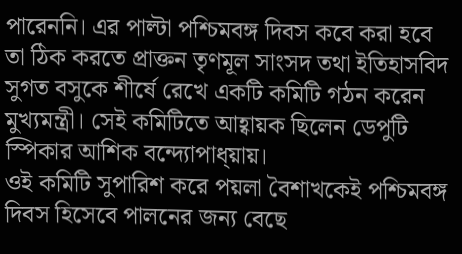পারেননি। এর পাল্টা পশ্চিমবঙ্গ দিবস কবে করা হবে তা ঠিক করতে প্রাক্তন তৃণমূল সাংসদ তথা ইতিহাসবিদ সুগত বসুকে শীর্ষে রেখে একটি কমিটি গঠন করেন মুখ্যমন্ত্রী। সেই কমিটিতে আহ্বায়ক ছিলেন ডেপুটি স্পিকার আশিক বন্দ্যোপাধ্য়ায়।
ওই কমিটি সুপারিশ করে পয়লা বৈশাখকেই পশ্চিমবঙ্গ দিবস হিসেবে পালনের জন্য বেছে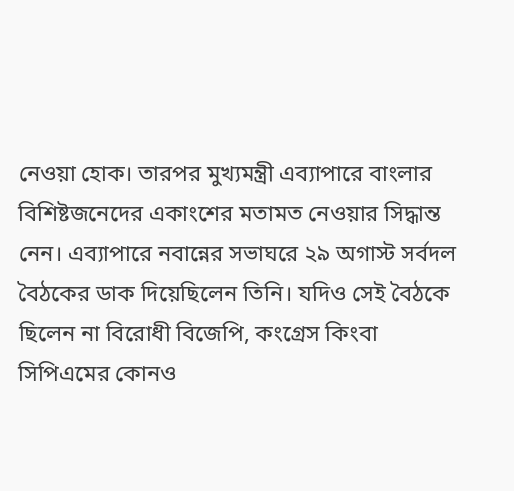নেওয়া হোক। তারপর মুখ্যমন্ত্রী এব্যাপারে বাংলার বিশিষ্টজনেদের একাংশের মতামত নেওয়ার সিদ্ধান্ত নেন। এব্যাপারে নবান্নের সভাঘরে ২৯ অগাস্ট সর্বদল বৈঠকের ডাক দিয়েছিলেন তিনি। যদিও সেই বৈঠকে ছিলেন না বিরোধী বিজেপি, কংগ্রেস কিংবা সিপিএমের কোনও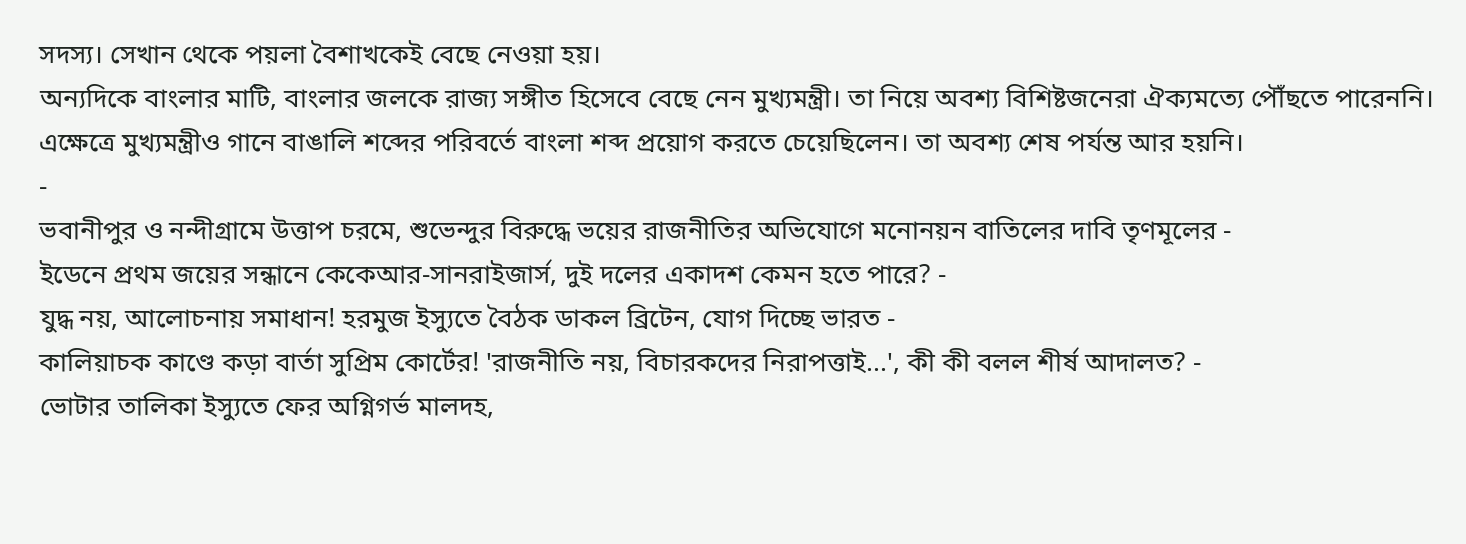সদস্য। সেখান থেকে পয়লা বৈশাখকেই বেছে নেওয়া হয়।
অন্যদিকে বাংলার মাটি, বাংলার জলকে রাজ্য সঙ্গীত হিসেবে বেছে নেন মুখ্যমন্ত্রী। তা নিয়ে অবশ্য বিশিষ্টজনেরা ঐক্যমত্যে পৌঁছতে পারেননি। এক্ষেত্রে মুখ্যমন্ত্রীও গানে বাঙালি শব্দের পরিবর্তে বাংলা শব্দ প্রয়োগ করতে চেয়েছিলেন। তা অবশ্য শেষ পর্যন্ত আর হয়নি।
-
ভবানীপুর ও নন্দীগ্রামে উত্তাপ চরমে, শুভেন্দুর বিরুদ্ধে ভয়ের রাজনীতির অভিযোগে মনোনয়ন বাতিলের দাবি তৃণমূলের -
ইডেনে প্রথম জয়ের সন্ধানে কেকেআর-সানরাইজার্স, দুই দলের একাদশ কেমন হতে পারে? -
যুদ্ধ নয়, আলোচনায় সমাধান! হরমুজ ইস্যুতে বৈঠক ডাকল ব্রিটেন, যোগ দিচ্ছে ভারত -
কালিয়াচক কাণ্ডে কড়া বার্তা সুপ্রিম কোর্টের! 'রাজনীতি নয়, বিচারকদের নিরাপত্তাই...', কী কী বলল শীর্ষ আদালত? -
ভোটার তালিকা ইস্যুতে ফের অগ্নিগর্ভ মালদহ,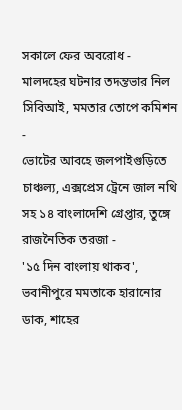সকালে ফের অবরোধ -
মালদহের ঘটনার তদন্তভার নিল সিবিআই, মমতার তোপে কমিশন -
ভোটের আবহে জলপাইগুড়িতে চাঞ্চল্য, এক্সপ্রেস ট্রেনে জাল নথি সহ ১৪ বাংলাদেশি গ্রেপ্তার, তুঙ্গে রাজনৈতিক তরজা -
'১৫ দিন বাংলায় থাকব', ভবানীপুরে মমতাকে হারানোর ডাক, শাহের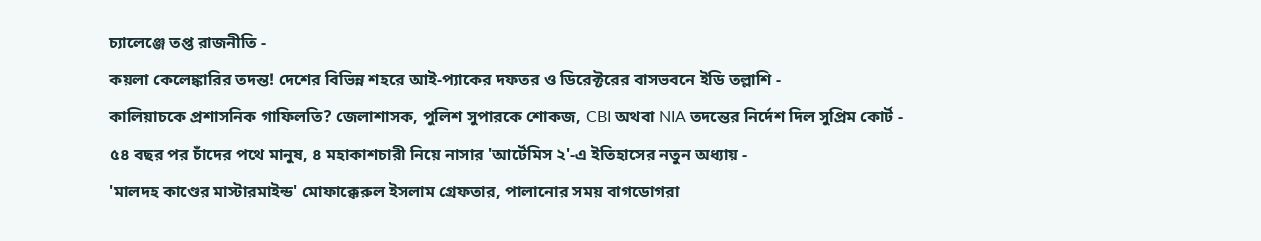চ্যালেঞ্জে তপ্ত রাজনীতি -
কয়লা কেলেঙ্কারির তদন্ত! দেশের বিভিন্ন শহরে আই-প্যাকের দফতর ও ডিরেক্টরের বাসভবনে ইডি তল্লাশি -
কালিয়াচকে প্রশাসনিক গাফিলতি? জেলাশাসক, পুলিশ সুপারকে শোকজ, CBI অথবা NIA তদন্তের নির্দেশ দিল সুপ্রিম কোর্ট -
৫৪ বছর পর চাঁদের পথে মানুষ, ৪ মহাকাশচারী নিয়ে নাসার 'আর্টেমিস ২'-এ ইতিহাসের নতুন অধ্যায় -
'মালদহ কাণ্ডের মাস্টারমাইন্ড' মোফাক্কেরুল ইসলাম গ্রেফতার, পালানোর সময় বাগডোগরা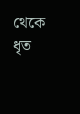থেকে ধৃত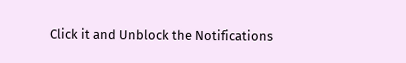Click it and Unblock the Notifications